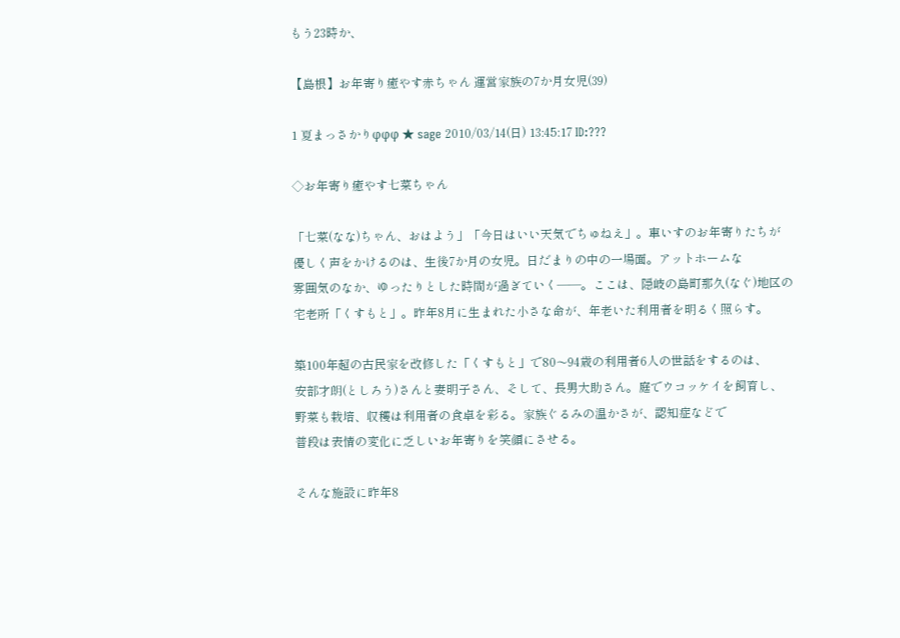もう23時か、

【島根】お年寄り癒やす赤ちゃん 運営家族の7か月女児(39)

1 夏まっさかりφφφ ★ sage 2010/03/14(日) 13:45:17 ID:???

◇お年寄り癒やす七菜ちゃん

「七菜(なな)ちゃん、おはよう」「今日はいい天気でちゅねえ」。車いすのお年寄りたちが
優しく声をかけるのは、生後7か月の女児。日だまりの中の一場面。アットホームな
雰囲気のなか、ゆったりとした時間が過ぎていく――。ここは、隠岐の島町那久(なぐ)地区の
宅老所「くすもと」。昨年8月に生まれた小さな命が、年老いた利用者を明るく照らす。

築100年超の古民家を改修した「くすもと」で80〜94歳の利用者6人の世話をするのは、
安部才朗(としろう)さんと妻明子さん、そして、長男大助さん。庭でウコッケイを飼育し、
野菜も栽培、収穫は利用者の食卓を彩る。家族ぐるみの温かさが、認知症などで
普段は表情の変化に乏しいお年寄りを笑顔にさせる。

そんな施設に昨年8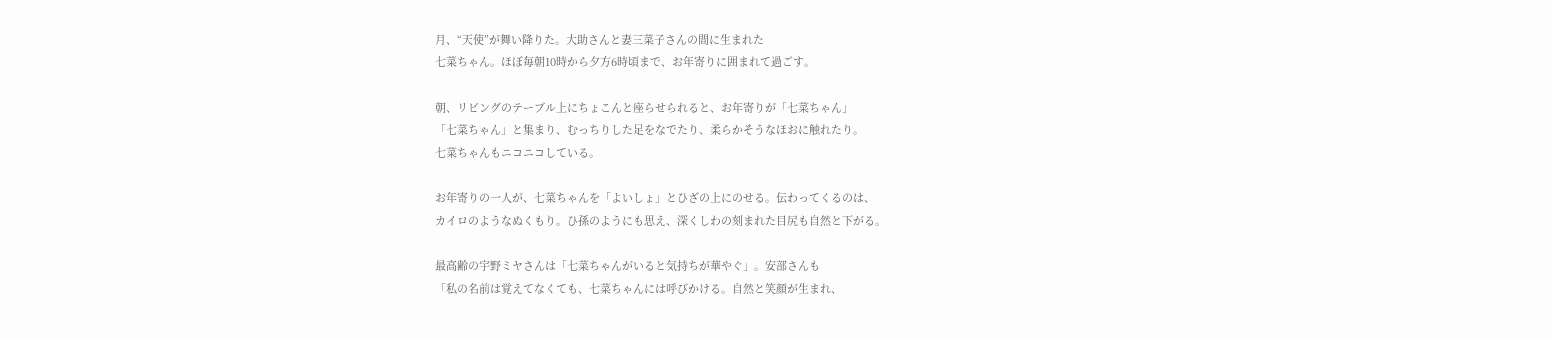月、“天使”が舞い降りた。大助さんと妻三菜子さんの間に生まれた
七菜ちゃん。ほぼ毎朝10時から夕方6時頃まで、お年寄りに囲まれて過ごす。

朝、リビングのテーブル上にちょこんと座らせられると、お年寄りが「七菜ちゃん」
「七菜ちゃん」と集まり、むっちりした足をなでたり、柔らかそうなほおに触れたり。
七菜ちゃんもニコニコしている。

お年寄りの一人が、七菜ちゃんを「よいしょ」とひざの上にのせる。伝わってくるのは、
カイロのようなぬくもり。ひ孫のようにも思え、深くしわの刻まれた目尻も自然と下がる。

最高齢の宇野ミヤさんは「七菜ちゃんがいると気持ちが華やぐ」。安部さんも
「私の名前は覚えてなくても、七菜ちゃんには呼びかける。自然と笑顔が生まれ、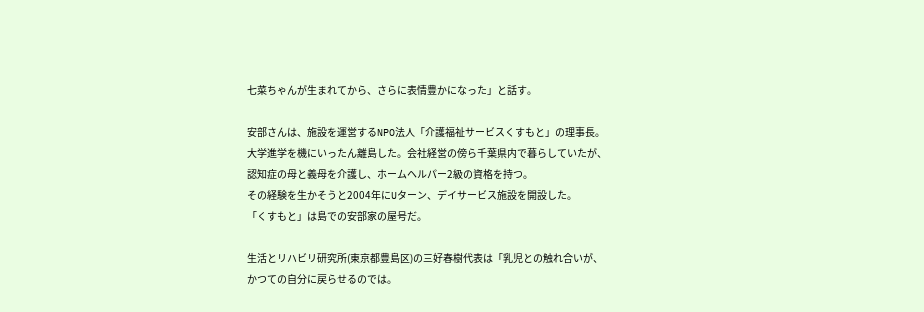七菜ちゃんが生まれてから、さらに表情豊かになった」と話す。

安部さんは、施設を運営するNPO法人「介護福祉サービスくすもと」の理事長。
大学進学を機にいったん離島した。会社経営の傍ら千葉県内で暮らしていたが、
認知症の母と義母を介護し、ホームヘルパー2級の資格を持つ。
その経験を生かそうと2004年にUターン、デイサービス施設を開設した。
「くすもと」は島での安部家の屋号だ。

生活とリハビリ研究所(東京都豊島区)の三好春樹代表は「乳児との触れ合いが、
かつての自分に戻らせるのでは。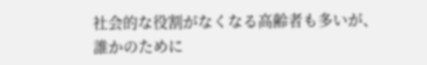社会的な役割がなくなる高齢者も多いが、
誰かのために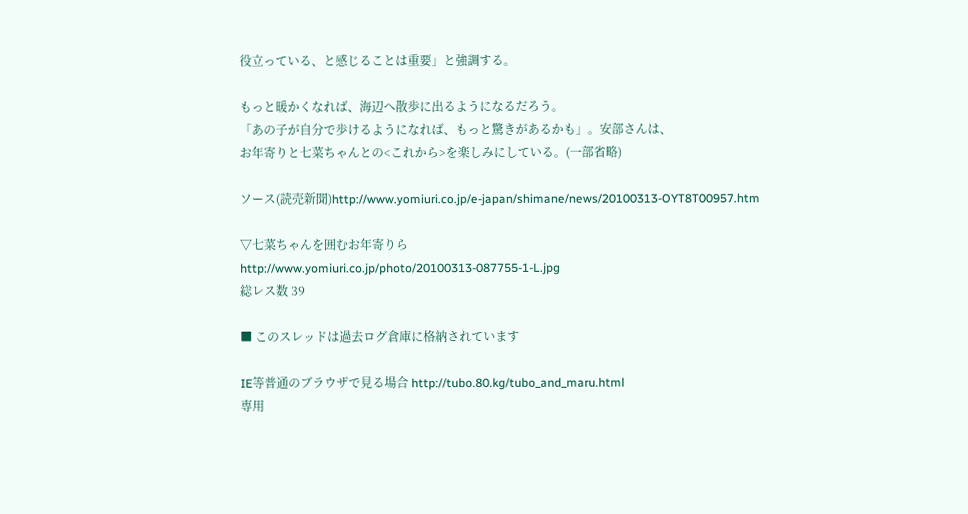役立っている、と感じることは重要」と強調する。

もっと暖かくなれば、海辺へ散歩に出るようになるだろう。
「あの子が自分で歩けるようになれば、もっと驚きがあるかも」。安部さんは、
お年寄りと七菜ちゃんとの<これから>を楽しみにしている。(一部省略)

ソース(読売新聞)http://www.yomiuri.co.jp/e-japan/shimane/news/20100313-OYT8T00957.htm

▽七菜ちゃんを囲むお年寄りら
http://www.yomiuri.co.jp/photo/20100313-087755-1-L.jpg
総レス数 39

■ このスレッドは過去ログ倉庫に格納されています

IE等普通のブラウザで見る場合 http://tubo.80.kg/tubo_and_maru.html
専用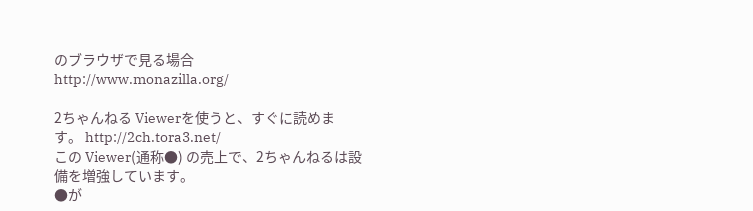のブラウザで見る場合 http://www.monazilla.org/

2ちゃんねる Viewerを使うと、すぐに読めます。 http://2ch.tora3.net/
この Viewer(通称●) の売上で、2ちゃんねるは設備を増強しています。
●が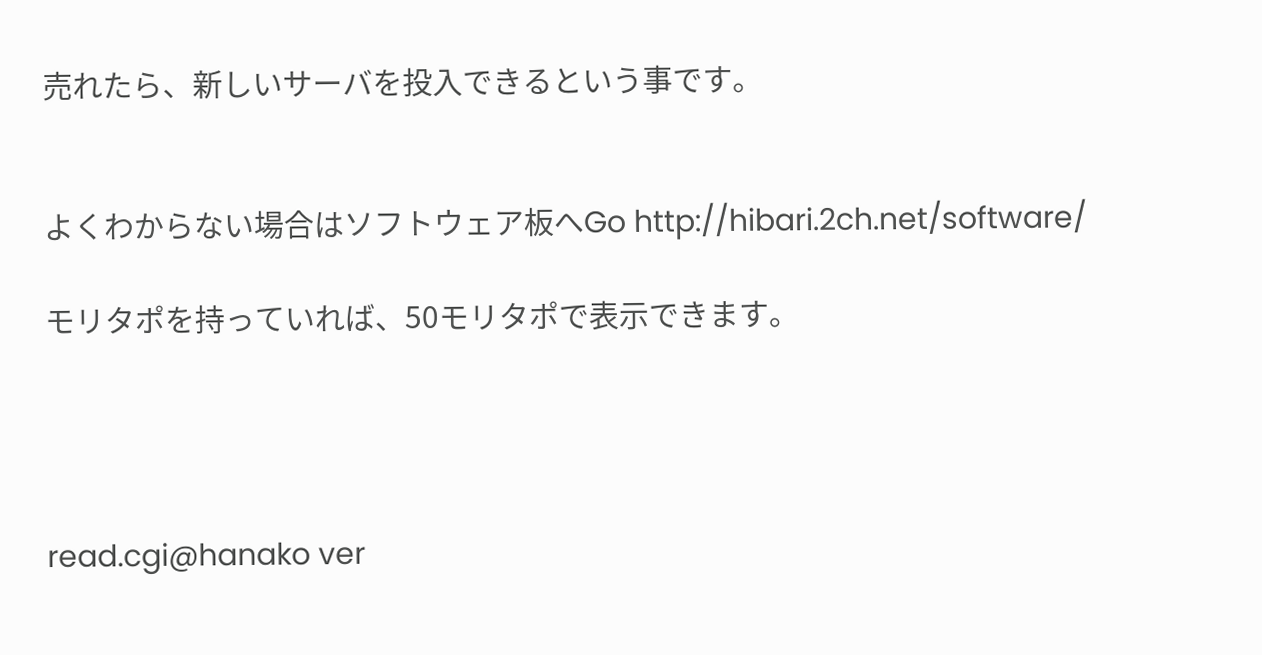売れたら、新しいサーバを投入できるという事です。


よくわからない場合はソフトウェア板へGo http://hibari.2ch.net/software/

モリタポを持っていれば、50モリタポで表示できます。




read.cgi@hanako ver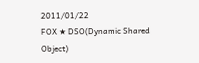2011/01/22
FOX ★ DSO(Dynamic Shared Object)